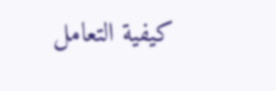كيفية التعامل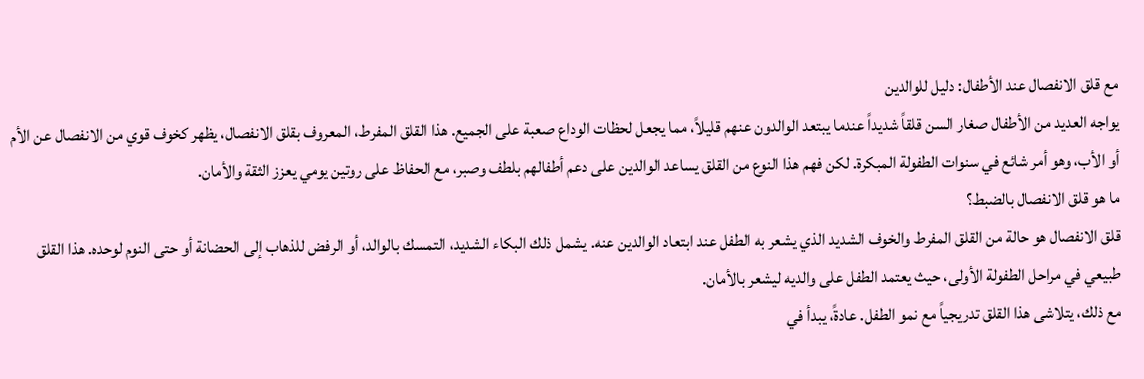مع قلق الانفصال عند الأطفال: دليل للوالدين
يواجه العديد من الأطفال صغار السن قلقاً شديداً عندما يبتعد الوالدون عنهم قليلاً، مما يجعل لحظات الوداع صعبة على الجميع. هذا القلق المفرط، المعروف بقلق الانفصال، يظهر كخوف قوي من الانفصال عن الأم أو الأب، وهو أمر شائع في سنوات الطفولة المبكرة. لكن فهم هذا النوع من القلق يساعد الوالدين على دعم أطفالهم بلطف وصبر، مع الحفاظ على روتين يومي يعزز الثقة والأمان.
ما هو قلق الانفصال بالضبط؟
قلق الانفصال هو حالة من القلق المفرط والخوف الشديد الذي يشعر به الطفل عند ابتعاد الوالدين عنه. يشمل ذلك البكاء الشديد، التمسك بالوالد، أو الرفض للذهاب إلى الحضانة أو حتى النوم لوحده. هذا القلق طبيعي في مراحل الطفولة الأولى، حيث يعتمد الطفل على والديه ليشعر بالأمان.
مع ذلك، يتلاشى هذا القلق تدريجياً مع نمو الطفل. عادةً، يبدأ في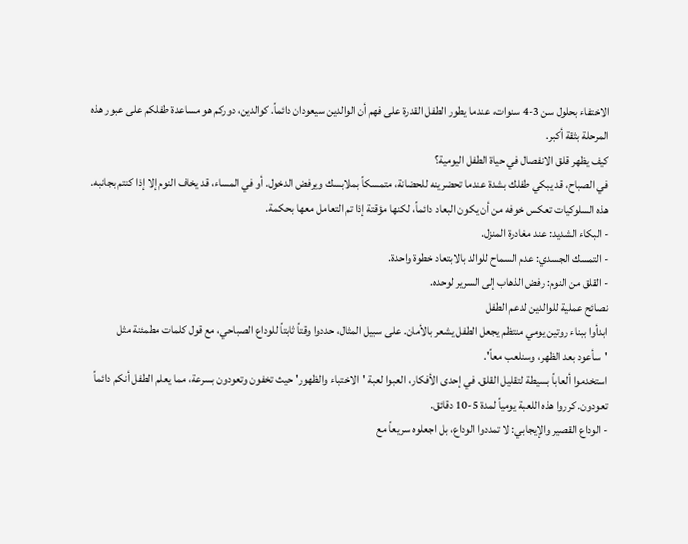الاختفاء بحلول سن 3-4 سنوات، عندما يطور الطفل القدرة على فهم أن الوالدين سيعودان دائماً. كوالدين، دوركم هو مساعدة طفلكم على عبور هذه المرحلة بثقة أكبر.
كيف يظهر قلق الانفصال في حياة الطفل اليومية؟
في الصباح، قد يبكي طفلك بشدة عندما تحضرينه للحضانة، متمسكاً بملابسك ويرفض الدخول. أو في المساء، قد يخاف النوم إلا إذا كنتم بجانبه. هذه السلوكيات تعكس خوفه من أن يكون البعاد دائماً، لكنها مؤقتة إذا تم التعامل معها بحكمة.
- البكاء الشديد: عند مغادرة المنزل.
- التمسك الجسدي: عدم السماح للوالد بالابتعاد خطوة واحدة.
- القلق من النوم: رفض الذهاب إلى السرير لوحده.
نصائح عملية للوالدين لدعم الطفل
ابدأوا ببناء روتين يومي منتظم يجعل الطفل يشعر بالأمان. على سبيل المثال، حددوا وقتاً ثابتاً للوداع الصباحي، مع قول كلمات مطمئنة مثل 'سأعود بعد الظهر، وسنلعب معاً'.
استخدموا ألعاباً بسيطة لتقليل القلق. في إحدى الأفكار، العبوا لعبة 'الاختباء والظهور' حيث تخفون وتعودون بسرعة، مما يعلم الطفل أنكم دائماً تعودون. كرروا هذه اللعبة يومياً لمدة 5-10 دقائق.
- الوداع القصير والإيجابي: لا تمددوا الوداع، بل اجعلوه سريعاً مع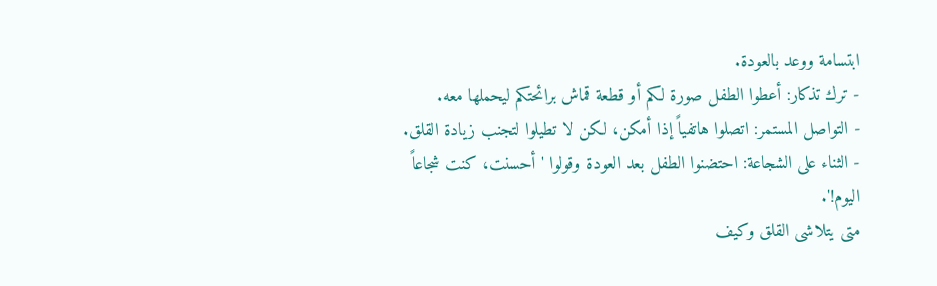ابتسامة ووعد بالعودة.
- ترك تذكار: أعطوا الطفل صورة لكم أو قطعة قماش برائحتكم ليحملها معه.
- التواصل المستمر: اتصلوا هاتفياً إذا أمكن، لكن لا تطيلوا لتجنب زيادة القلق.
- الثناء على الشجاعة: احتضنوا الطفل بعد العودة وقولوا 'أحسنت، كنت شجاعاً اليوم!'.
متى يتلاشى القلق وكيف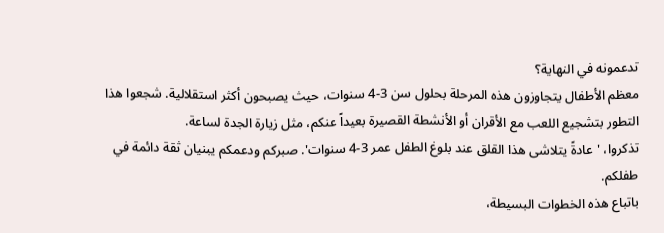تدعمونه في النهاية؟
معظم الأطفال يتجاوزون هذه المرحلة بحلول سن 3-4 سنوات، حيث يصبحون أكثر استقلالية. شجعوا هذا التطور بتشجيع اللعب مع الأقران أو الأنشطة القصيرة بعيداً عنكم، مثل زيارة الجدة لساعة.
تذكروا، 'عادةً يتلاشى هذا القلق عند بلوغ الطفل عمر 3-4 سنوات'. صبركم ودعمكم يبنيان ثقة دائمة في طفلكم.
باتباع هذه الخطوات البسيطة،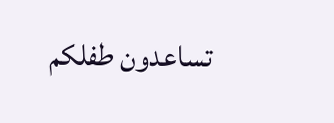تساعدون طفلكم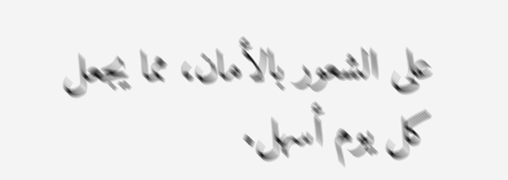على الشعور بالأمان، مما يجعل كل يوم أسهل.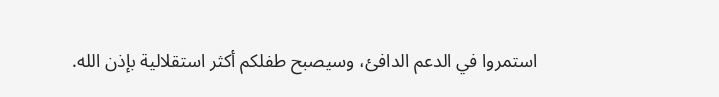استمروا في الدعم الدافئ، وسيصبح طفلكم أكثر استقلالية بإذن الله.